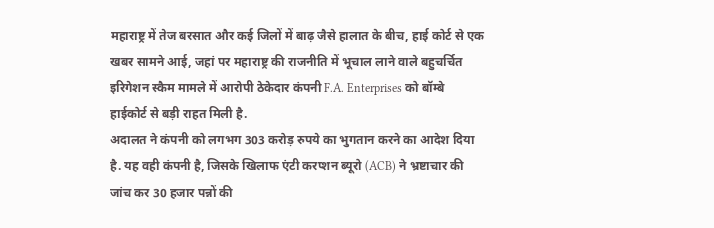महाराष्ट्र में तेज बरसात और कई जिलों में बाढ़ जैसे हालात के बीच, हाई कोर्ट से एक खबर सामने आई, जहां पर महाराष्ट्र की राजनीति में भूचाल लाने वाले बहुचर्चित इरिगेशन स्कैम मामले में आरोपी ठेकेदार कंपनी F.A. Enterprises को बॉम्बे हाईकोर्ट से बड़ी राहत मिली है.
अदालत ने कंपनी को लगभग 303 करोड़ रुपये का भुगतान करने का आदेश दिया है. यह वही कंपनी है, जिसके खिलाफ एंटी करप्शन ब्यूरो (ACB) ने भ्रष्टाचार की जांच कर 30 हजार पन्नों की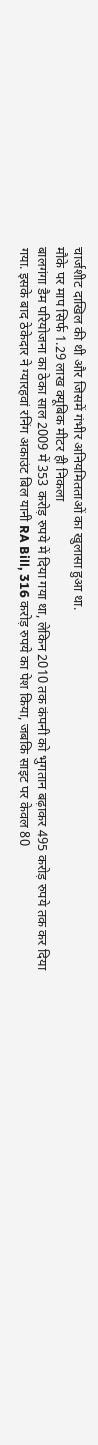चार्जशीट दाखिल की थी और जिसमें गंभीर अनियमितताओं का खुलासा हुआ था.
मौके पर माप सिर्फ 1.29 लाख क्यूबिक मीटर ही निकला
बालगंगा डैम परियोजना का ठेका साल 2009 में 353 करोड़ रुपये में दिया गया था, लेकिन 2010 तक कंपनी को भुगतान बढ़ाकर 495 करोड़ रुपये तक कर दिया गया. इसके बाद ठेकेदार ने ग्यारहवां रनिंग अकाउंट बिल यानी RA Bill, 316 करोड़ रुपये का पेश किया, जबकि साइट पर केवल 80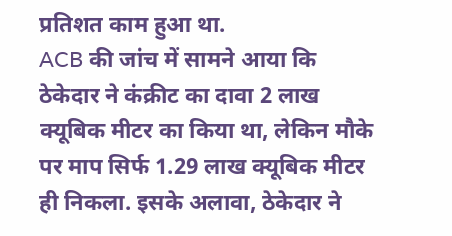प्रतिशत काम हुआ था.
ACB की जांच में सामने आया कि ठेकेदार ने कंक्रीट का दावा 2 लाख क्यूबिक मीटर का किया था, लेकिन मौके पर माप सिर्फ 1.29 लाख क्यूबिक मीटर ही निकला. इसके अलावा, ठेकेदार ने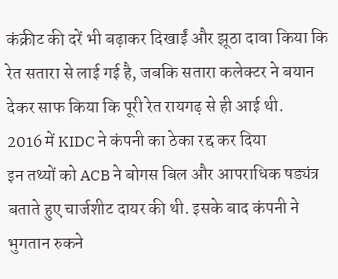कंक्रीट की दरें भी बढ़ाकर दिखाईं और झूठा दावा किया कि रेत सतारा से लाई गई है, जबकि सतारा कलेक्टर ने बयान देकर साफ किया कि पूरी रेत रायगढ़ से ही आई थी.
2016 में KIDC ने कंपनी का ठेका रद्द कर दिया
इन तथ्यों को ACB ने बोगस बिल और आपराधिक षड्यंत्र बताते हुए चार्जशीट दायर की थी. इसके बाद कंपनी ने भुगतान रुकने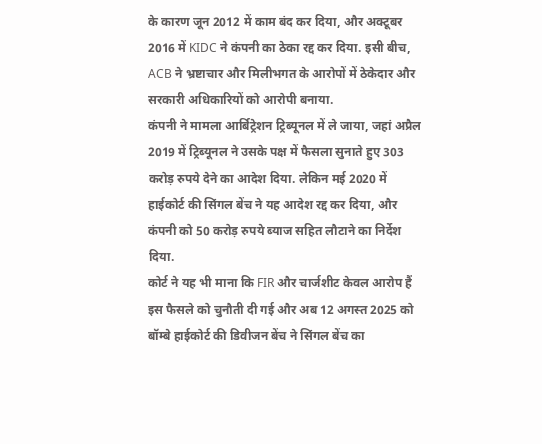के कारण जून 2012 में काम बंद कर दिया, और अक्टूबर 2016 में KIDC ने कंपनी का ठेका रद्द कर दिया. इसी बीच, ACB ने भ्रष्टाचार और मिलीभगत के आरोपों में ठेकेदार और सरकारी अधिकारियों को आरोपी बनाया.
कंपनी ने मामला आर्बिट्रेशन ट्रिब्यूनल में ले जाया, जहां अप्रैल 2019 में ट्रिब्यूनल ने उसके पक्ष में फैसला सुनाते हुए 303 करोड़ रुपये देने का आदेश दिया. लेकिन मई 2020 में हाईकोर्ट की सिंगल बेंच ने यह आदेश रद्द कर दिया, और कंपनी को 50 करोड़ रुपये ब्याज सहित लौटाने का निर्देश दिया.
कोर्ट ने यह भी माना कि FIR और चार्जशीट केवल आरोप हैं
इस फैसले को चुनौती दी गई और अब 12 अगस्त 2025 को बॉम्बे हाईकोर्ट की डिवीजन बेंच ने सिंगल बेंच का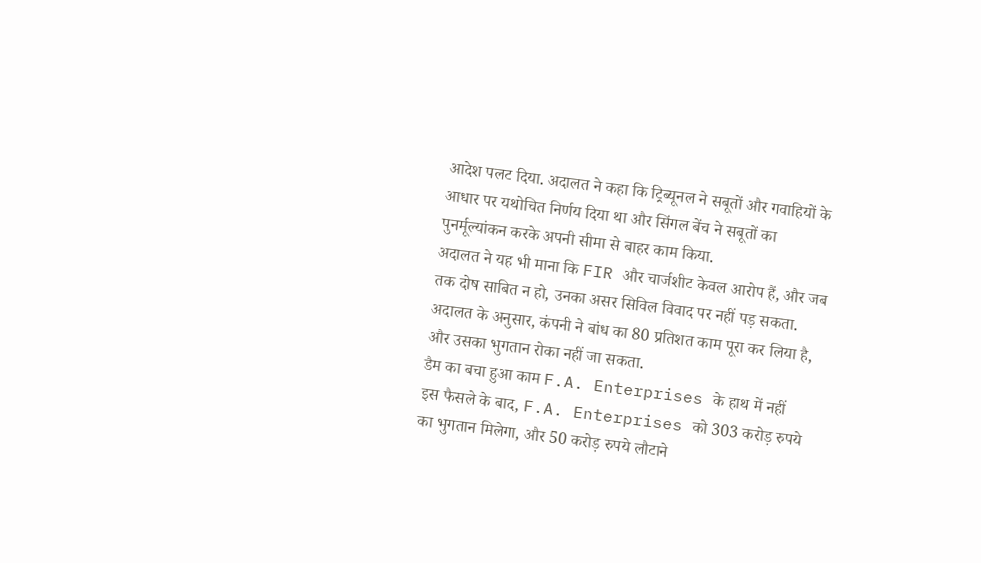आदेश पलट दिया. अदालत ने कहा कि ट्रिब्यूनल ने सबूतों और गवाहियों के आधार पर यथोचित निर्णय दिया था और सिंगल बेंच ने सबूतों का पुनर्मूल्यांकन करके अपनी सीमा से बाहर काम किया.
अदालत ने यह भी माना कि FIR और चार्जशीट केवल आरोप हैं, और जब तक दोष साबित न हो, उनका असर सिविल विवाद पर नहीं पड़ सकता. अदालत के अनुसार, कंपनी ने बांध का 80 प्रतिशत काम पूरा कर लिया है, और उसका भुगतान रोका नहीं जा सकता.
डैम का बचा हुआ काम F.A. Enterprises के हाथ में नहीं
इस फैसले के बाद, F.A. Enterprises को 303 करोड़ रुपये का भुगतान मिलेगा, और 50 करोड़ रुपये लौटाने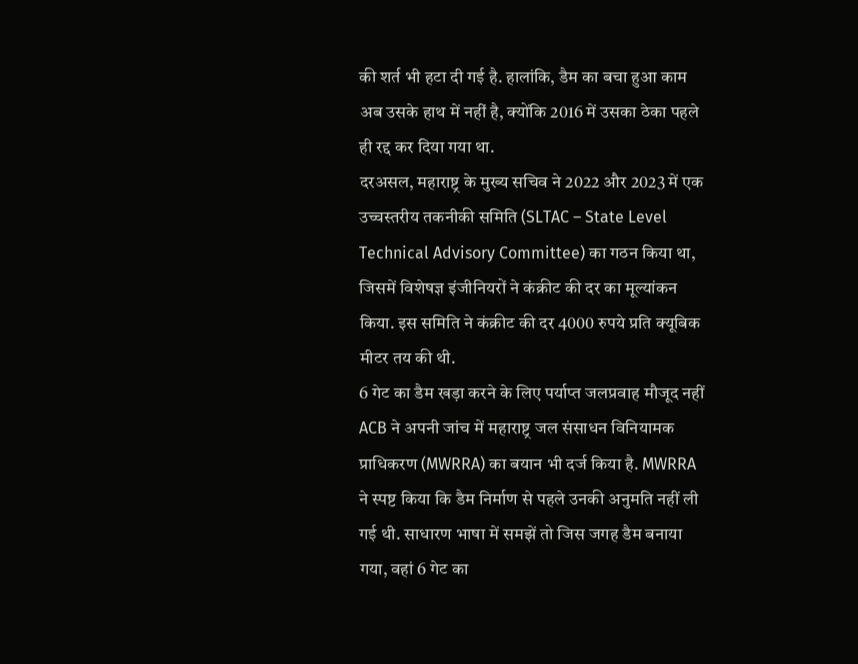की शर्त भी हटा दी गई है. हालांकि, डैम का बचा हुआ काम अब उसके हाथ में नहीं है, क्योंकि 2016 में उसका ठेका पहले ही रद्द कर दिया गया था.
दरअसल, महाराष्ट्र के मुख्य सचिव ने 2022 और 2023 में एक उच्चस्तरीय तकनीकी समिति (SLTAC – State Level Technical Advisory Committee) का गठन किया था, जिसमें विशेषज्ञ इंजीनियरों ने कंक्रीट की दर का मूल्यांकन किया. इस समिति ने कंक्रीट की दर 4000 रुपये प्रति क्यूबिक मीटर तय की थी.
6 गेट का डैम खड़ा करने के लिए पर्याप्त जलप्रवाह मौजूद नहीं
ACB ने अपनी जांच में महाराष्ट्र जल संसाधन विनियामक प्राधिकरण (MWRRA) का बयान भी दर्ज किया है. MWRRA ने स्पष्ट किया कि डैम निर्माण से पहले उनकी अनुमति नहीं ली गई थी. साधारण भाषा में समझें तो जिस जगह डैम बनाया गया, वहां 6 गेट का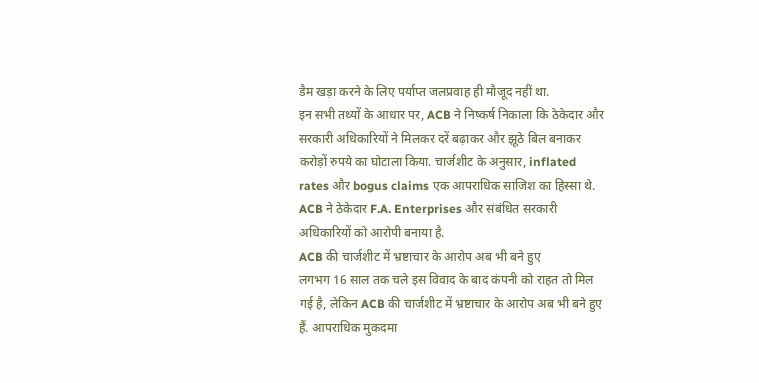डैम खड़ा करने के लिए पर्याप्त जलप्रवाह ही मौजूद नहीं था.
इन सभी तथ्यों के आधार पर, ACB ने निष्कर्ष निकाला कि ठेकेदार और सरकारी अधिकारियों ने मिलकर दरें बढ़ाकर और झूठे बिल बनाकर करोड़ों रुपये का घोटाला किया. चार्जशीट के अनुसार, inflated rates और bogus claims एक आपराधिक साजिश का हिस्सा थे. ACB ने ठेकेदार F.A. Enterprises और संबंधित सरकारी अधिकारियों को आरोपी बनाया है.
ACB की चार्जशीट में भ्रष्टाचार के आरोप अब भी बने हुए
लगभग 16 साल तक चले इस विवाद के बाद कंपनी को राहत तो मिल गई है, लेकिन ACB की चार्जशीट में भ्रष्टाचार के आरोप अब भी बने हुए हैं. आपराधिक मुकदमा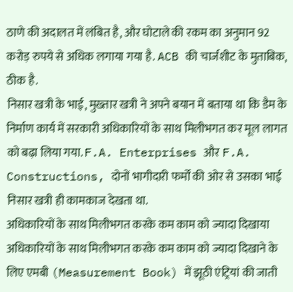ठाणे की अदालत में लंबित है, और घोटाले की रकम का अनुमान 92 करोड़ रुपये से अधिक लगाया गया है. ACB की चार्जशीट के मुताबिक, ठीक है.
निसार खत्री के भाई, मुख्तार खत्री ने अपने बयान में बताया था कि डैम के निर्माण कार्य में सरकारी अधिकारियों के साथ मिलीभगत कर मूल लागत को बढ़ा लिया गया. F.A. Enterprises और F.A. Constructions, दोनों भागीदारी फर्मों की ओर से उसका भाई निसार खत्री ही कामकाज देखता था.
अधिकारियों के साथ मिलीभगत करके कम काम को ज्यादा दिखाया
अधिकारियों के साथ मिलीभगत करके कम काम को ज्यादा दिखाने के लिए एमबी (Measurement Book) में झूठी एंट्रियां की जाती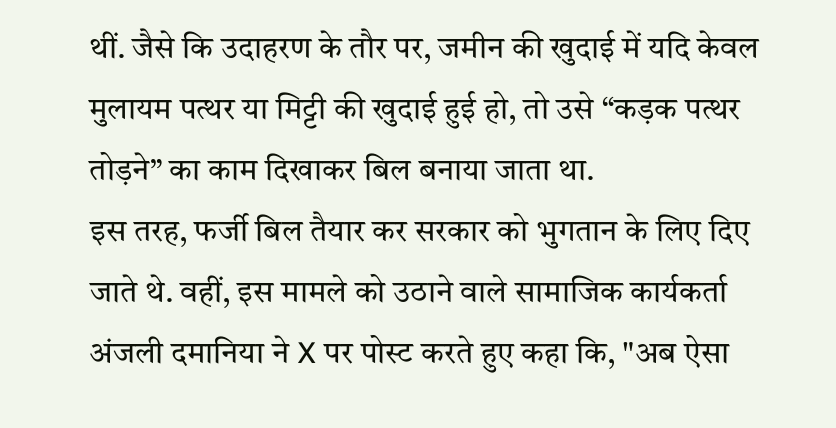थीं. जैसे कि उदाहरण के तौर पर, जमीन की खुदाई में यदि केवल मुलायम पत्थर या मिट्टी की खुदाई हुई हो, तो उसे “कड़क पत्थर तोड़ने” का काम दिखाकर बिल बनाया जाता था.
इस तरह, फर्जी बिल तैयार कर सरकार को भुगतान के लिए दिए जाते थे. वहीं, इस मामले को उठाने वाले सामाजिक कार्यकर्ता अंजली दमानिया ने X पर पोस्ट करते हुए कहा कि, "अब ऐसा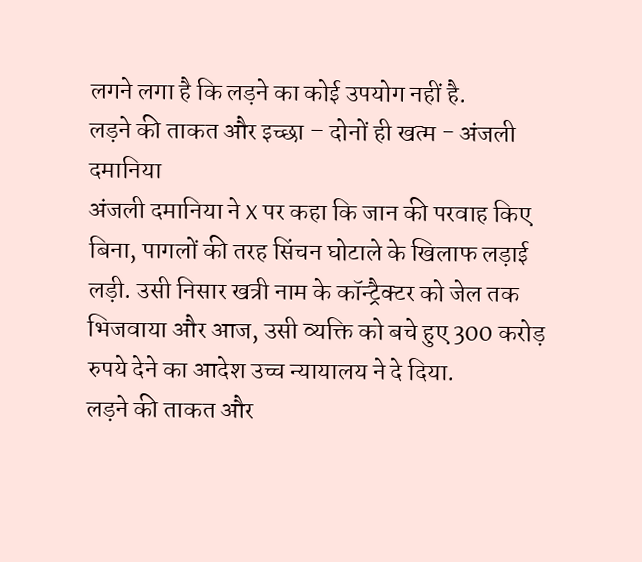लगने लगा है कि लड़ने का कोई उपयोग नहीं है.
लड़ने की ताकत और इच्छा – दोनों ही खत्म - अंजली दमानिया
अंजली दमानिया ने X पर कहा कि जान की परवाह किए बिना, पागलों की तरह सिंचन घोटाले के खिलाफ लड़ाई लड़ी. उसी निसार खत्री नाम के कॉन्ट्रैक्टर को जेल तक भिजवाया और आज, उसी व्यक्ति को बचे हुए 300 करोड़ रुपये देने का आदेश उच्च न्यायालय ने दे दिया.
लड़ने की ताकत और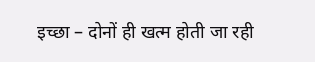इच्छा – दोनों ही खत्म होती जा रही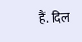हैं. दिल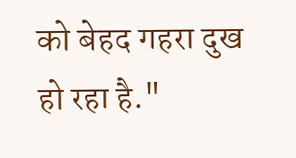को बेहद गहरा दुख हो रहा है."